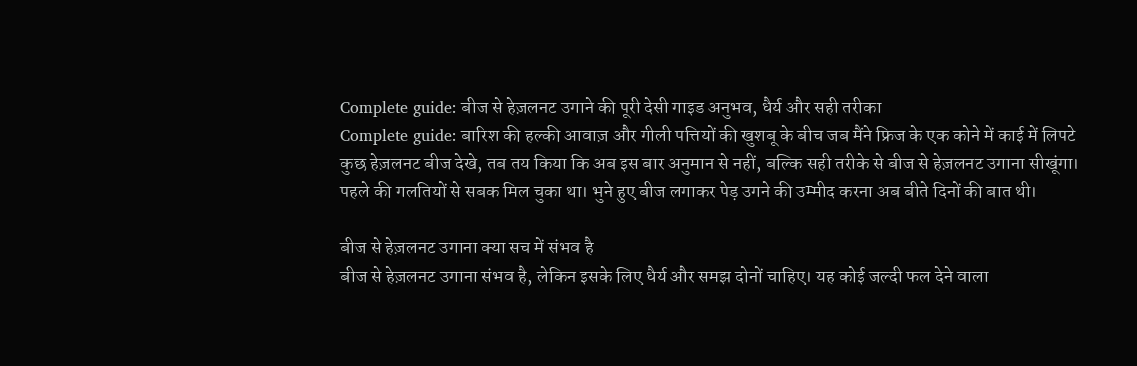Complete guide: बीज से हेज़लनट उगाने की पूरी देसी गाइड अनुभव, धैर्य और सही तरीका
Complete guide: बारिश की हल्की आवाज़ और गीली पत्तियों की खुशबू के बीच जब मैंने फ्रिज के एक कोने में काई में लिपटे कुछ हेज़लनट बीज देखे, तब तय किया कि अब इस बार अनुमान से नहीं, बल्कि सही तरीके से बीज से हेज़लनट उगाना सीखूंगा। पहले की गलतियों से सबक मिल चुका था। भुने हुए बीज लगाकर पेड़ उगने की उम्मीद करना अब बीते दिनों की बात थी।

बीज से हेज़लनट उगाना क्या सच में संभव है
बीज से हेज़लनट उगाना संभव है, लेकिन इसके लिए धैर्य और समझ दोनों चाहिए। यह कोई जल्दी फल देने वाला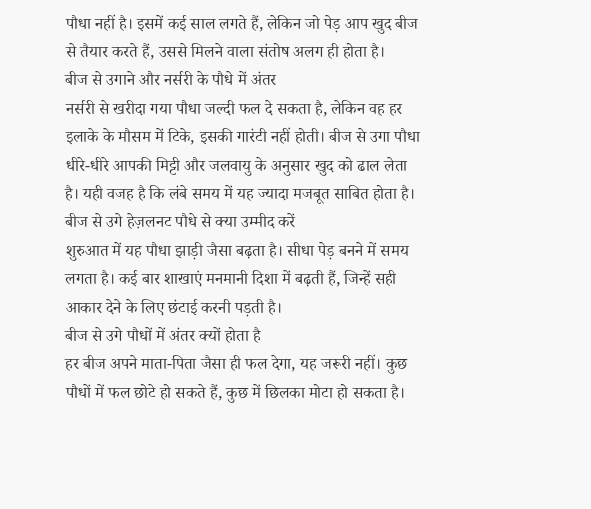पौधा नहीं है। इसमें कई साल लगते हैं, लेकिन जो पेड़ आप खुद बीज से तैयार करते हैं, उससे मिलने वाला संतोष अलग ही होता है।
बीज से उगाने और नर्सरी के पौधे में अंतर
नर्सरी से खरीदा गया पौधा जल्दी फल दे सकता है, लेकिन वह हर इलाके के मौसम में टिके, इसकी गारंटी नहीं होती। बीज से उगा पौधा धीरे-धीरे आपकी मिट्टी और जलवायु के अनुसार खुद को ढाल लेता है। यही वजह है कि लंबे समय में यह ज्यादा मजबूत साबित होता है।
बीज से उगे हेज़लनट पौधे से क्या उम्मीद करें
शुरुआत में यह पौधा झाड़ी जैसा बढ़ता है। सीधा पेड़ बनने में समय लगता है। कई बार शाखाएं मनमानी दिशा में बढ़ती हैं, जिन्हें सही आकार देने के लिए छंटाई करनी पड़ती है।
बीज से उगे पौधों में अंतर क्यों होता है
हर बीज अपने माता-पिता जैसा ही फल देगा, यह जरूरी नहीं। कुछ पौधों में फल छोटे हो सकते हैं, कुछ में छिलका मोटा हो सकता है।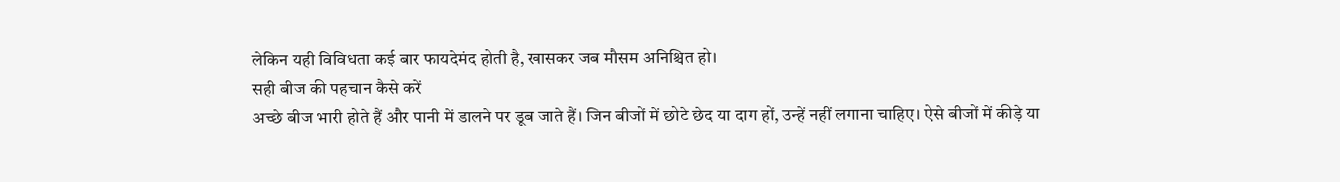लेकिन यही विविधता कई बार फायदेमंद होती है, खासकर जब मौसम अनिश्चित हो।
सही बीज की पहचान कैसे करें
अच्छे बीज भारी होते हैं और पानी में डालने पर डूब जाते हैं। जिन बीजों में छोटे छेद या दाग हों, उन्हें नहीं लगाना चाहिए। ऐसे बीजों में कीड़े या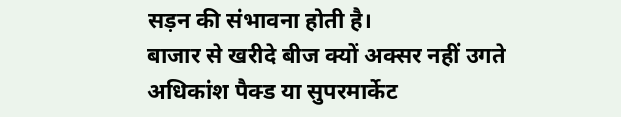सड़न की संभावना होती है।
बाजार से खरीदे बीज क्यों अक्सर नहीं उगते
अधिकांश पैक्ड या सुपरमार्केट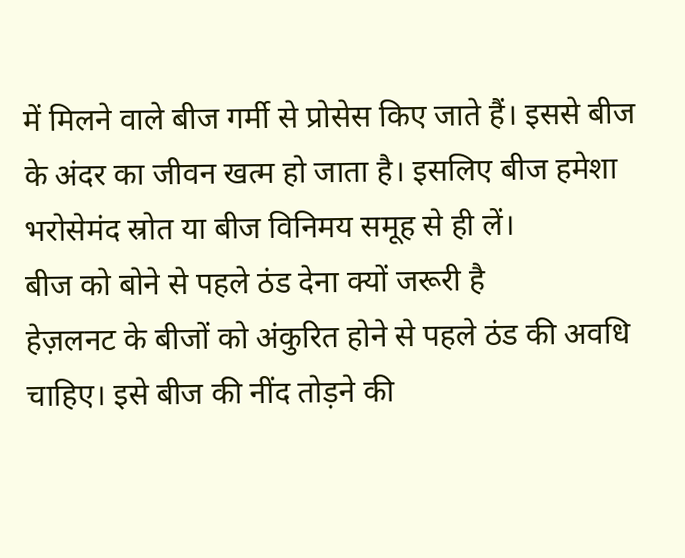में मिलने वाले बीज गर्मी से प्रोसेस किए जाते हैं। इससे बीज के अंदर का जीवन खत्म हो जाता है। इसलिए बीज हमेशा भरोसेमंद स्रोत या बीज विनिमय समूह से ही लें।
बीज को बोने से पहले ठंड देना क्यों जरूरी है
हेज़लनट के बीजों को अंकुरित होने से पहले ठंड की अवधि चाहिए। इसे बीज की नींद तोड़ने की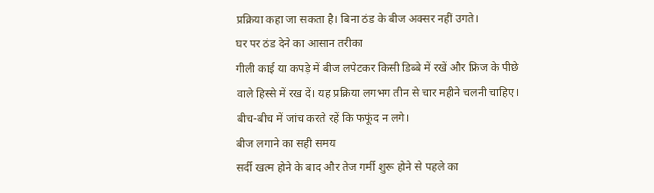प्रक्रिया कहा जा सकता है। बिना ठंड के बीज अक्सर नहीं उगते।
घर पर ठंड देने का आसान तरीका
गीली काई या कपड़े में बीज लपेटकर किसी डिब्बे में रखें और फ्रिज के पीछे वाले हिस्से में रख दें। यह प्रक्रिया लगभग तीन से चार महीने चलनी चाहिए। बीच-बीच में जांच करते रहें कि फफूंद न लगे।
बीज लगाने का सही समय
सर्दी खत्म होने के बाद और तेज गर्मी शुरू होने से पहले का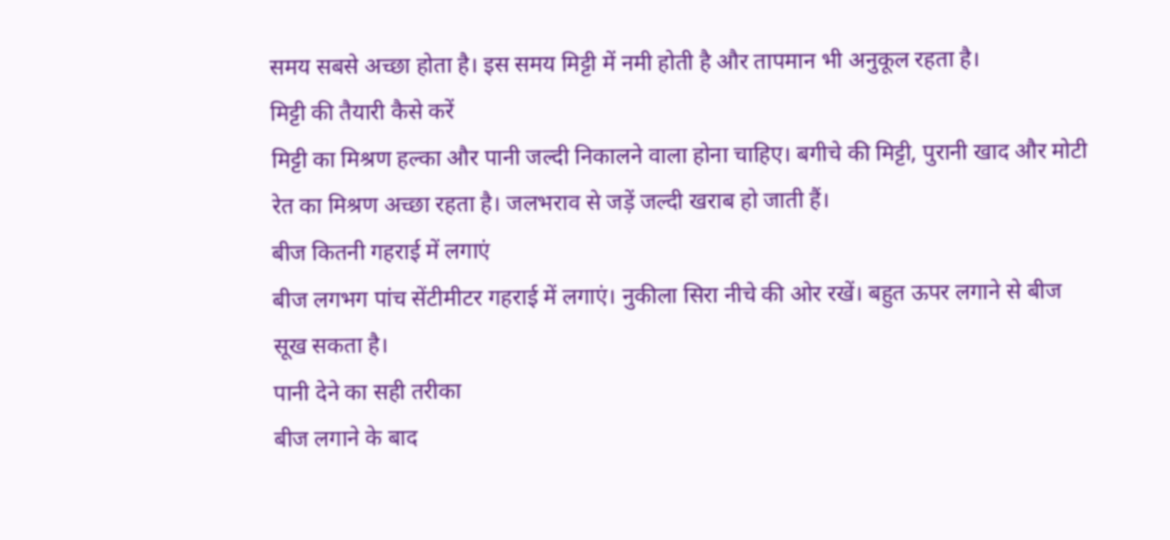समय सबसे अच्छा होता है। इस समय मिट्टी में नमी होती है और तापमान भी अनुकूल रहता है।
मिट्टी की तैयारी कैसे करें
मिट्टी का मिश्रण हल्का और पानी जल्दी निकालने वाला होना चाहिए। बगीचे की मिट्टी, पुरानी खाद और मोटी रेत का मिश्रण अच्छा रहता है। जलभराव से जड़ें जल्दी खराब हो जाती हैं।
बीज कितनी गहराई में लगाएं
बीज लगभग पांच सेंटीमीटर गहराई में लगाएं। नुकीला सिरा नीचे की ओर रखें। बहुत ऊपर लगाने से बीज सूख सकता है।
पानी देने का सही तरीका
बीज लगाने के बाद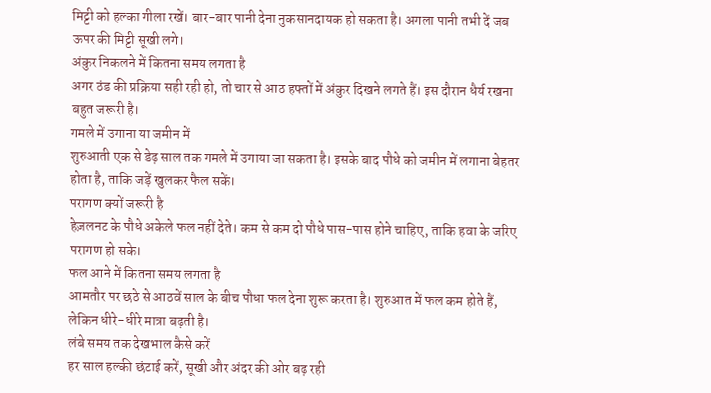मिट्टी को हल्का गीला रखें। बार-बार पानी देना नुकसानदायक हो सकता है। अगला पानी तभी दें जब ऊपर की मिट्टी सूखी लगे।
अंकुर निकलने में कितना समय लगता है
अगर ठंड की प्रक्रिया सही रही हो, तो चार से आठ हफ्तों में अंकुर दिखने लगते हैं। इस दौरान धैर्य रखना बहुत जरूरी है।
गमले में उगाना या जमीन में
शुरुआती एक से डेढ़ साल तक गमले में उगाया जा सकता है। इसके बाद पौधे को जमीन में लगाना बेहतर होता है, ताकि जड़ें खुलकर फैल सकें।
परागण क्यों जरूरी है
हेज़लनट के पौधे अकेले फल नहीं देते। कम से कम दो पौधे पास-पास होने चाहिए, ताकि हवा के जरिए परागण हो सके।
फल आने में कितना समय लगता है
आमतौर पर छठे से आठवें साल के बीच पौधा फल देना शुरू करता है। शुरुआत में फल कम होते हैं, लेकिन धीरे-धीरे मात्रा बढ़ती है।
लंबे समय तक देखभाल कैसे करें
हर साल हल्की छंटाई करें, सूखी और अंदर की ओर बढ़ रही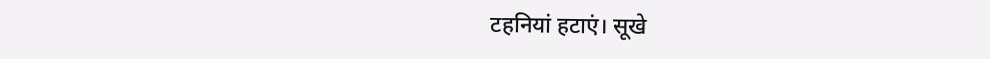टहनियां हटाएं। सूखे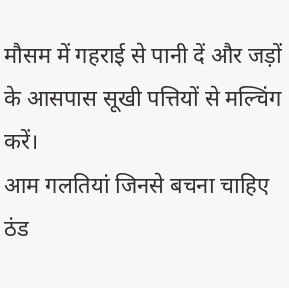मौसम में गहराई से पानी दें और जड़ों के आसपास सूखी पत्तियों से मल्चिंग करें।
आम गलतियां जिनसे बचना चाहिए
ठंड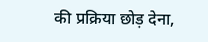की प्रक्रिया छोड़ देना,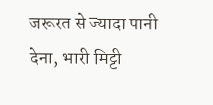जरूरत से ज्यादा पानी देना, भारी मिट्टी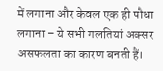में लगाना और केवल एक ही पौधा लगाना – ये सभी गलतियां अक्सर असफलता का कारण बनती हैं।